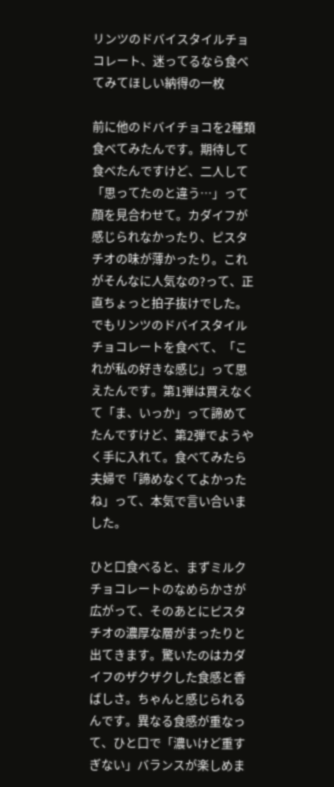リンツのドバイスタイルチョコレート、迷ってるなら食べてみてほしい納得の一枚

前に他のドバイチョコを2種類食べてみたんです。期待して食べたんですけど、二人して「思ってたのと違う…」って顔を見合わせて。カダイフが感じられなかったり、ピスタチオの味が薄かったり。これがそんなに人気なの?って、正直ちょっと拍子抜けでした。
でもリンツのドバイスタイルチョコレートを食べて、「これが私の好きな感じ」って思えたんです。第1弾は買えなくて「ま、いっか」って諦めてたんですけど、第2弾でようやく手に入れて。食べてみたら夫婦で「諦めなくてよかったね」って、本気で言い合いました。

ひと口食べると、まずミルクチョコレートのなめらかさが広がって、そのあとにピスタチオの濃厚な層がまったりと出てきます。驚いたのはカダイフのザクザクした食感と香ばしさ。ちゃんと感じられるんです。異なる食感が重なって、ひと口で「濃いけど重すぎない」バランスが楽しめま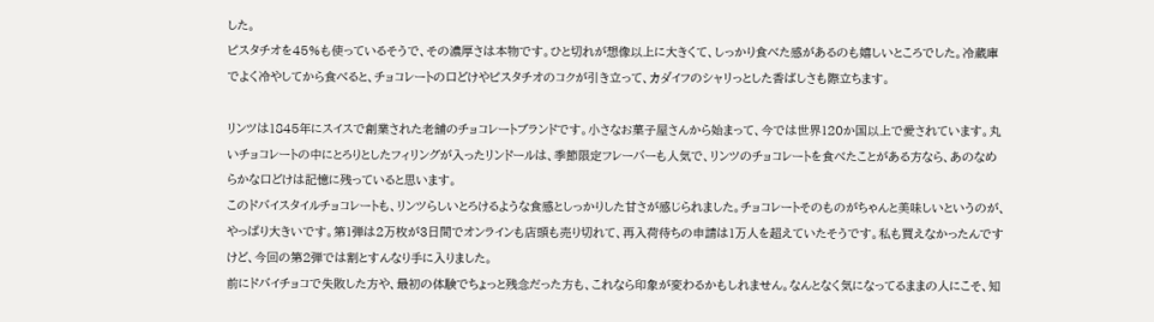した。
ピスタチオを45%も使っているそうで、その濃厚さは本物です。ひと切れが想像以上に大きくて、しっかり食べた感があるのも嬉しいところでした。冷蔵庫でよく冷やしてから食べると、チョコレートの口どけやピスタチオのコクが引き立って、カダイフのシャリっとした香ばしさも際立ちます。

リンツは1845年にスイスで創業された老舗のチョコレートブランドです。小さなお菓子屋さんから始まって、今では世界120か国以上で愛されています。丸いチョコレートの中にとろりとしたフィリングが入ったリンドールは、季節限定フレーバーも人気で、リンツのチョコレートを食べたことがある方なら、あのなめらかな口どけは記憶に残っていると思います。
このドバイスタイルチョコレートも、リンツらしいとろけるような食感としっかりした甘さが感じられました。チョコレートそのものがちゃんと美味しいというのが、やっぱり大きいです。第1弾は2万枚が3日間でオンラインも店頭も売り切れて、再入荷待ちの申請は1万人を超えていたそうです。私も買えなかったんですけど、今回の第2弾では割とすんなり手に入りました。
前にドバイチョコで失敗した方や、最初の体験でちょっと残念だった方も、これなら印象が変わるかもしれません。なんとなく気になってるままの人にこそ、知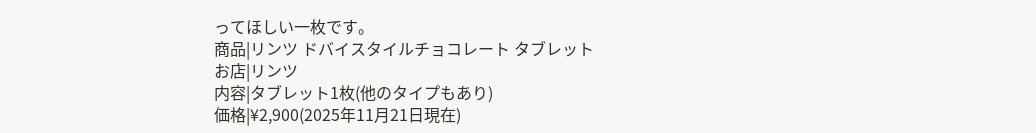ってほしい一枚です。
商品|リンツ ドバイスタイルチョコレート タブレット
お店|リンツ
内容|タブレット1枚(他のタイプもあり)
価格|¥2,900(2025年11月21日現在)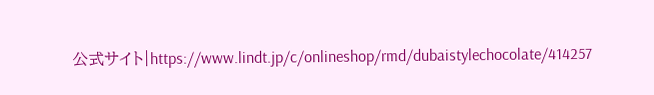公式サイト|https://www.lindt.jp/c/onlineshop/rmd/dubaistylechocolate/414257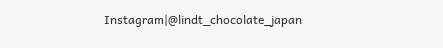Instagram|@lindt_chocolate_japan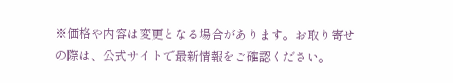※価格や内容は変更となる場合があります。お取り寄せの際は、公式サイトで最新情報をご確認ください。